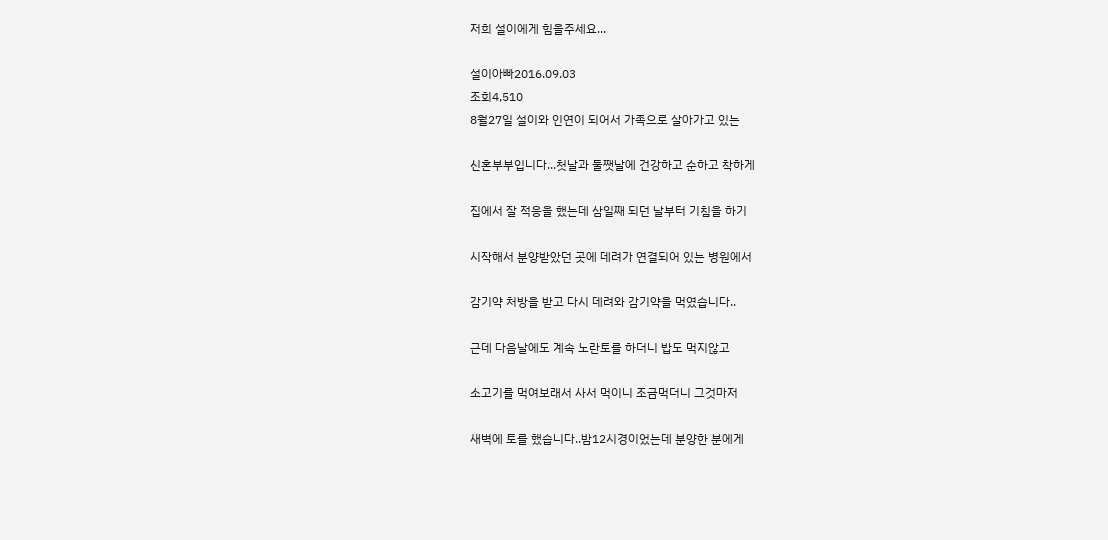저희 설이에게 힘을주세요...

설이아빠2016.09.03
조회4,510
8월27일 설이와 인연이 되어서 가족으로 살아가고 있는

신혼부부입니다...첫날과 둘쨋날에 건강하고 순하고 착하게

집에서 잘 적응을 했는데 삼일째 되던 날부터 기침을 하기

시작해서 분양받았던 곳에 데려가 연결되어 있는 병원에서

감기약 처방을 받고 다시 데려와 감기약을 먹였습니다..

근데 다음날에도 계속 노란토를 하더니 밥도 먹지않고

소고기를 먹여보래서 사서 먹이니 조금먹더니 그것마저

새벽에 토를 했습니다..밤12시경이었는데 분양한 분에게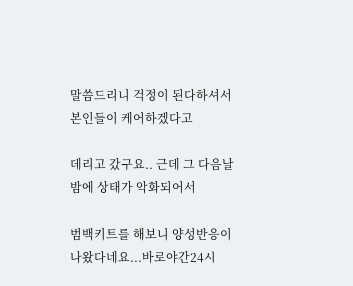말씀드리니 걱정이 된다하셔서 본인들이 케어하겠다고

데리고 갔구요.. 근데 그 다음날 밤에 상태가 악화되어서

범백키트를 해보니 양성반응이 나왔다네요...바로야간24시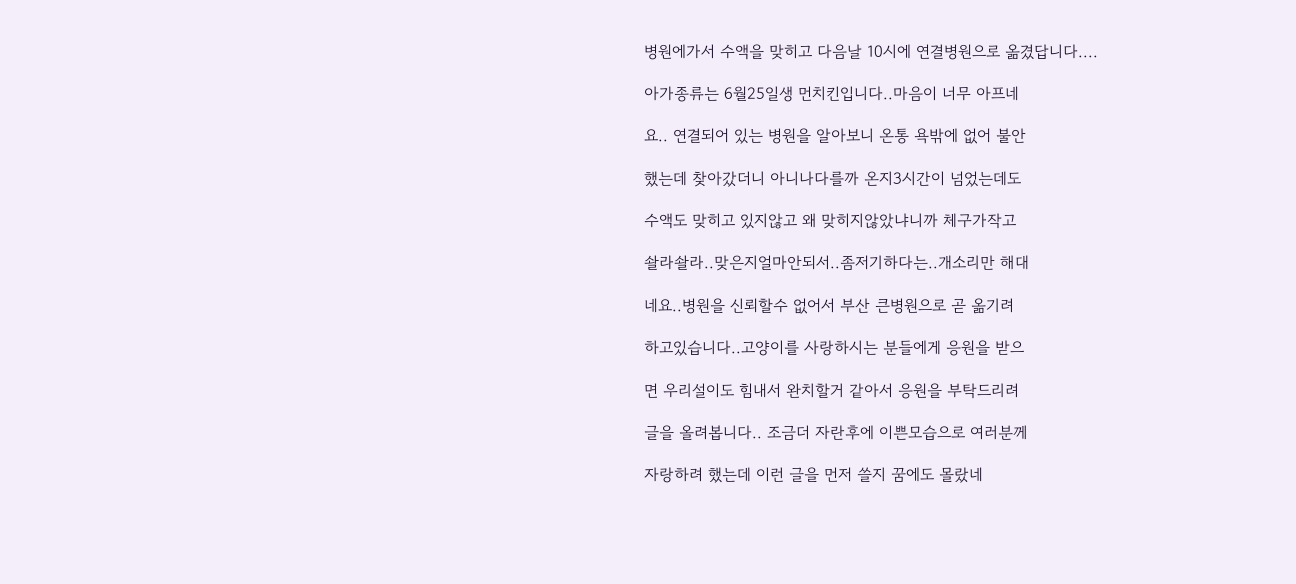병원에가서 수액을 맞히고 다음날 10시에 연결병원으로 옮겼답니다....

아가종류는 6월25일생 먼치킨입니다..마음이 너무 아프네

요.. 연결되어 있는 병원을 알아보니 온통 욕밖에 없어 불안

했는데 찾아갔더니 아니나다를까 온지3시간이 넘었는데도

수액도 맞히고 있지않고 왜 맞히지않았냐니까 체구가작고

솰라솰라..맞은지얼마안되서..좀저기하다는..개소리만 해대

네요..병원을 신뢰할수 없어서 부산 큰병원으로 곧 옮기려

하고있습니다..고양이를 사랑하시는 분들에게 응원을 받으

면 우리설이도 힘내서 완치할거 같아서 응원을 부탁드리려

글을 올려봅니다.. 조금더 자란후에 이쁜모습으로 여러분께

자랑하려 했는데 이런 글을 먼저 쓸지 꿈에도 몰랐네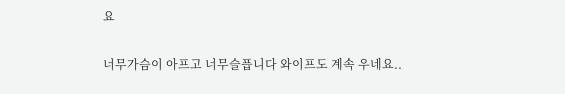요

너무가슴이 아프고 너무슬픕니다 와이프도 계속 우네요..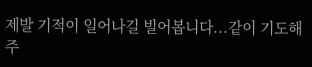제발 기적이 일어나길 빌어봅니다...같이 기도해주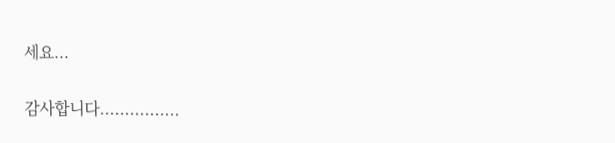세요...

감사합니다................